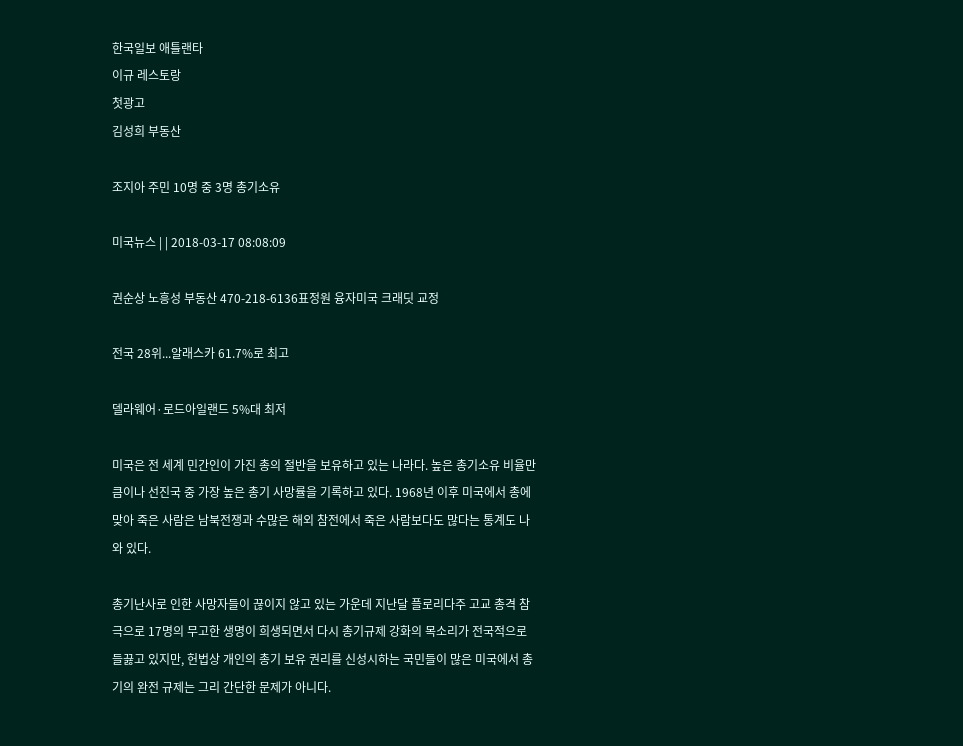한국일보 애틀랜타
이규 레스토랑
첫광고
김성희 부동산

조지아 주민 10명 중 3명 총기소유

미국뉴스 | | 2018-03-17 08:08:09

권순상 노흥성 부동산 470-218-6136표정원 융자미국 크래딧 교정

전국 28위...알래스카 61.7%로 최고

델라웨어·로드아일랜드 5%대 최저

미국은 전 세계 민간인이 가진 총의 절반을 보유하고 있는 나라다. 높은 총기소유 비율만큼이나 선진국 중 가장 높은 총기 사망률을 기록하고 있다. 1968년 이후 미국에서 총에 맞아 죽은 사람은 남북전쟁과 수많은 해외 참전에서 죽은 사람보다도 많다는 통계도 나와 있다.

총기난사로 인한 사망자들이 끊이지 않고 있는 가운데 지난달 플로리다주 고교 총격 참극으로 17명의 무고한 생명이 희생되면서 다시 총기규제 강화의 목소리가 전국적으로 들끓고 있지만, 헌법상 개인의 총기 보유 권리를 신성시하는 국민들이 많은 미국에서 총기의 완전 규제는 그리 간단한 문제가 아니다.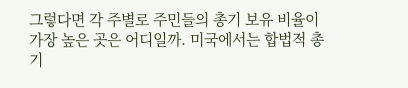그렇다면 각 주별로 주민들의 총기 보유 비율이 가장 높은 곳은 어디일까. 미국에서는 합법적 총기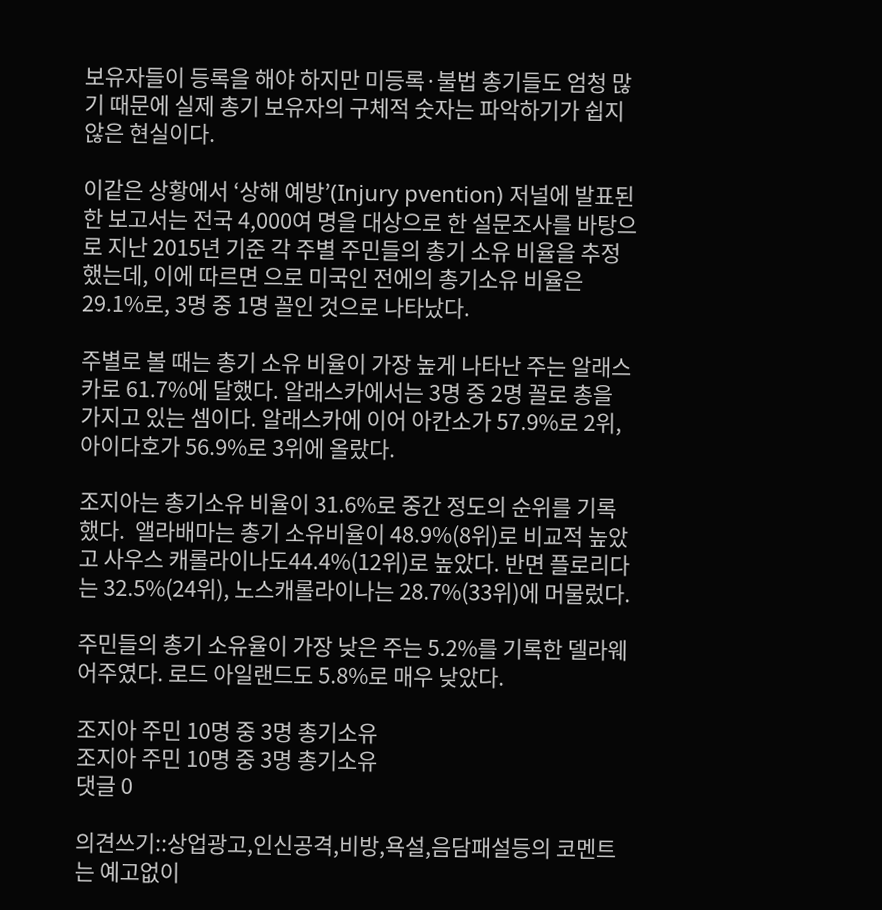보유자들이 등록을 해야 하지만 미등록·불법 총기들도 엄청 많기 때문에 실제 총기 보유자의 구체적 숫자는 파악하기가 쉽지 않은 현실이다.

이같은 상황에서 ‘상해 예방’(Injury pvention) 저널에 발표된 한 보고서는 전국 4,000여 명을 대상으로 한 설문조사를 바탕으로 지난 2015년 기준 각 주별 주민들의 총기 소유 비율을 추정했는데, 이에 따르면 으로 미국인 전에의 총기소유 비율은 29.1%로, 3명 중 1명 꼴인 것으로 나타났다.

주별로 볼 때는 총기 소유 비율이 가장 높게 나타난 주는 알래스카로 61.7%에 달했다. 알래스카에서는 3명 중 2명 꼴로 총을 가지고 있는 셈이다. 알래스카에 이어 아칸소가 57.9%로 2위, 아이다호가 56.9%로 3위에 올랐다.

조지아는 총기소유 비율이 31.6%로 중간 정도의 순위를 기록했다.  앨라배마는 총기 소유비율이 48.9%(8위)로 비교적 높았고 사우스 캐롤라이나도44.4%(12위)로 높았다. 반면 플로리다는 32.5%(24위), 노스캐롤라이나는 28.7%(33위)에 머물렀다.

주민들의 총기 소유율이 가장 낮은 주는 5.2%를 기록한 델라웨어주였다. 로드 아일랜드도 5.8%로 매우 낮았다.

조지아 주민 10명 중 3명 총기소유
조지아 주민 10명 중 3명 총기소유
댓글 0

의견쓰기::상업광고,인신공격,비방,욕설,음담패설등의 코멘트는 예고없이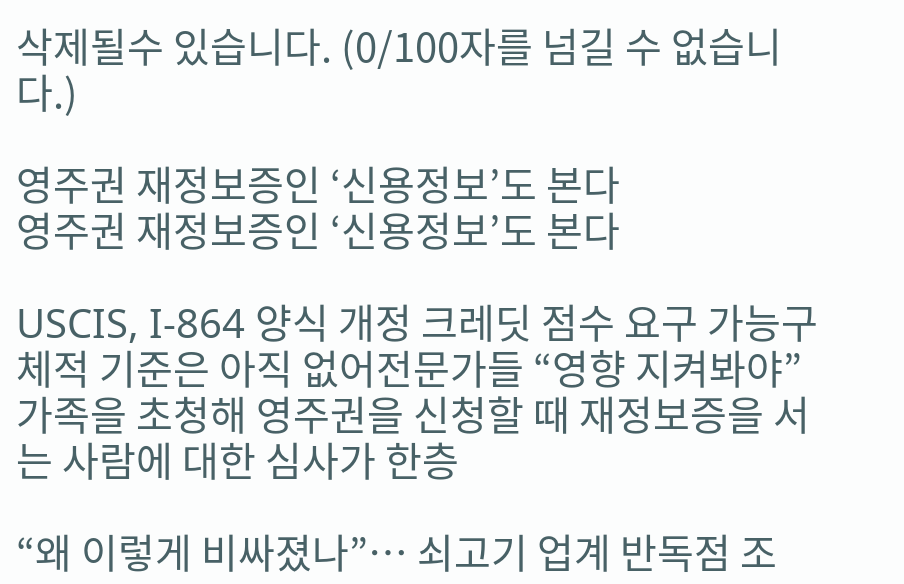삭제될수 있습니다. (0/100자를 넘길 수 없습니다.)

영주권 재정보증인 ‘신용정보’도 본다
영주권 재정보증인 ‘신용정보’도 본다

USCIS, I-864 양식 개정 크레딧 점수 요구 가능구체적 기준은 아직 없어전문가들 “영향 지켜봐야” 가족을 초청해 영주권을 신청할 때 재정보증을 서는 사람에 대한 심사가 한층

“왜 이렇게 비싸졌나”… 쇠고기 업계 반독점 조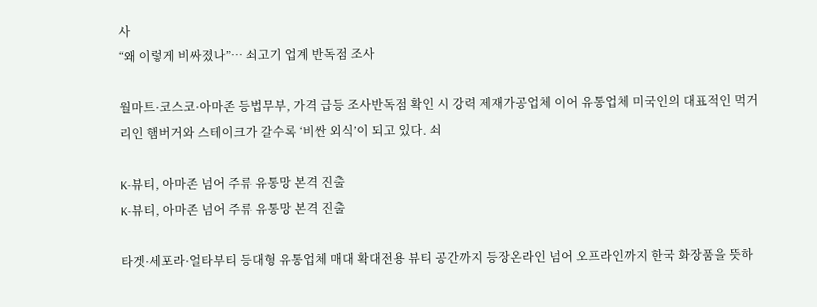사
“왜 이렇게 비싸졌나”… 쇠고기 업계 반독점 조사

월마트·코스코·아마존 등법무부, 가격 급등 조사반독점 확인 시 강력 제재가공업체 이어 유통업체 미국인의 대표적인 먹거리인 햄버거와 스테이크가 갈수록 ‘비싼 외식’이 되고 있다. 쇠

K-뷰티, 아마존 넘어 주류 유통망 본격 진출
K-뷰티, 아마존 넘어 주류 유통망 본격 진출

타겟·세포라·얼타부티 등대형 유통업체 매대 확대전용 뷰티 공간까지 등장온라인 넘어 오프라인까지 한국 화장품을 뜻하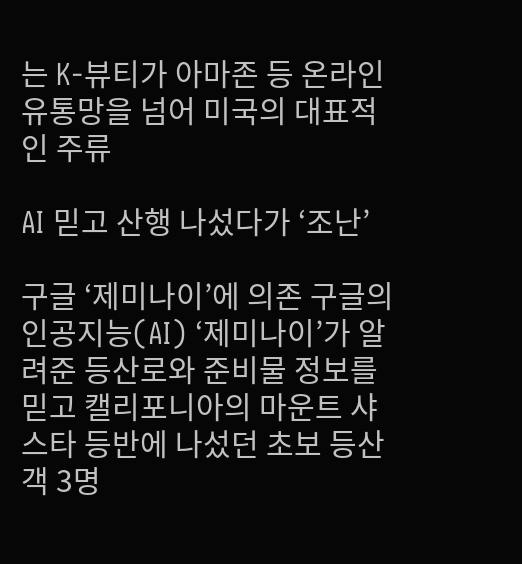는 K-뷰티가 아마존 등 온라인 유통망을 넘어 미국의 대표적인 주류

AI 믿고 산행 나섰다가 ‘조난’

구글 ‘제미나이’에 의존 구글의 인공지능(AI) ‘제미나이’가 알려준 등산로와 준비물 정보를 믿고 캘리포니아의 마운트 샤스타 등반에 나섰던 초보 등산객 3명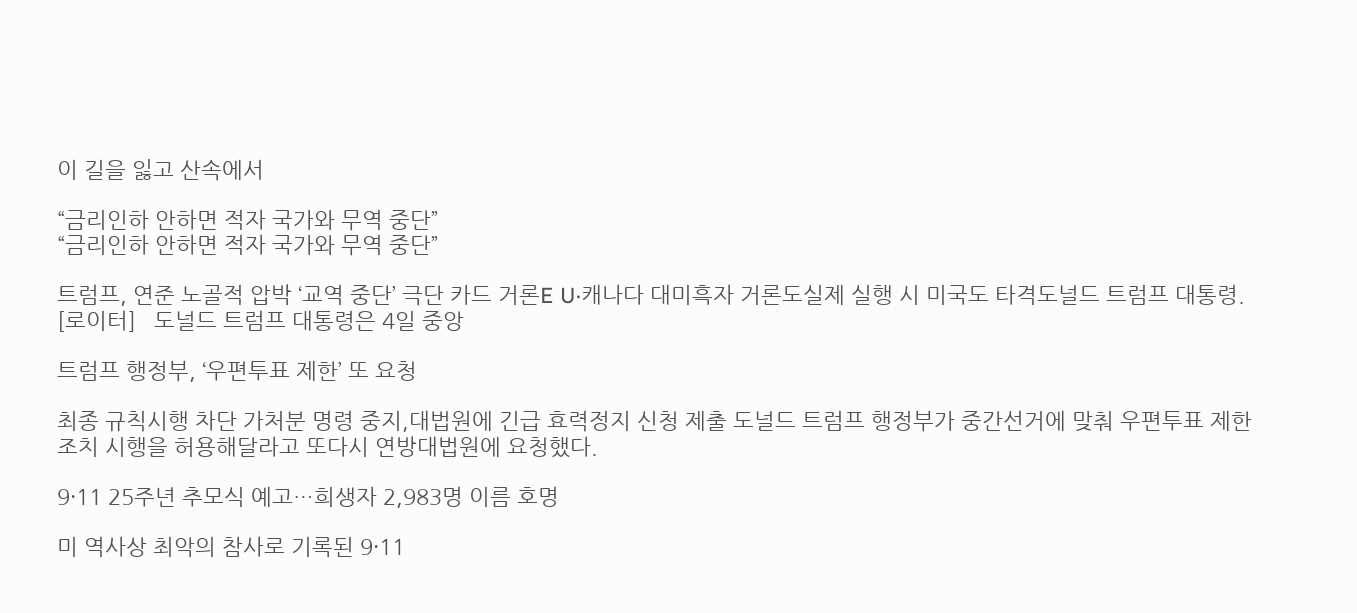이 길을 잃고 산속에서

“금리인하 안하면 적자 국가와 무역 중단”
“금리인하 안하면 적자 국가와 무역 중단”

트럼프, 연준 노골적 압박 ‘교역 중단’ 극단 카드 거론E U·캐나다 대미흑자 거론도실제 실행 시 미국도 타격도널드 트럼프 대통령. [로이터]   도널드 트럼프 대통령은 4일 중앙

트럼프 행정부, ‘우편투표 제한’ 또 요청

최종 규칙시행 차단 가처분 명령 중지,대법원에 긴급 효력정지 신청 제출 도널드 트럼프 행정부가 중간선거에 맞춰 우편투표 제한 조치 시행을 허용해달라고 또다시 연방대법원에 요청했다.

9·11 25주년 추모식 예고…희생자 2,983명 이름 호명

미 역사상 최악의 참사로 기록된 9·11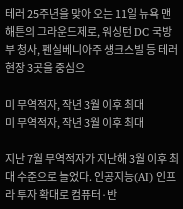테러 25주년을 맞아 오는 11일 뉴욕 맨해튼의 그라운드제로, 워싱턴 DC 국방부 청사, 펜실베니아주 섕크스빌 등 테러 현장 3곳을 중심으

미 무역적자, 작년 3월 이후 최대
미 무역적자, 작년 3월 이후 최대

지난 7월 무역적자가 지난해 3월 이후 최대 수준으로 늘었다. 인공지능(AI) 인프라 투자 확대로 컴퓨터·반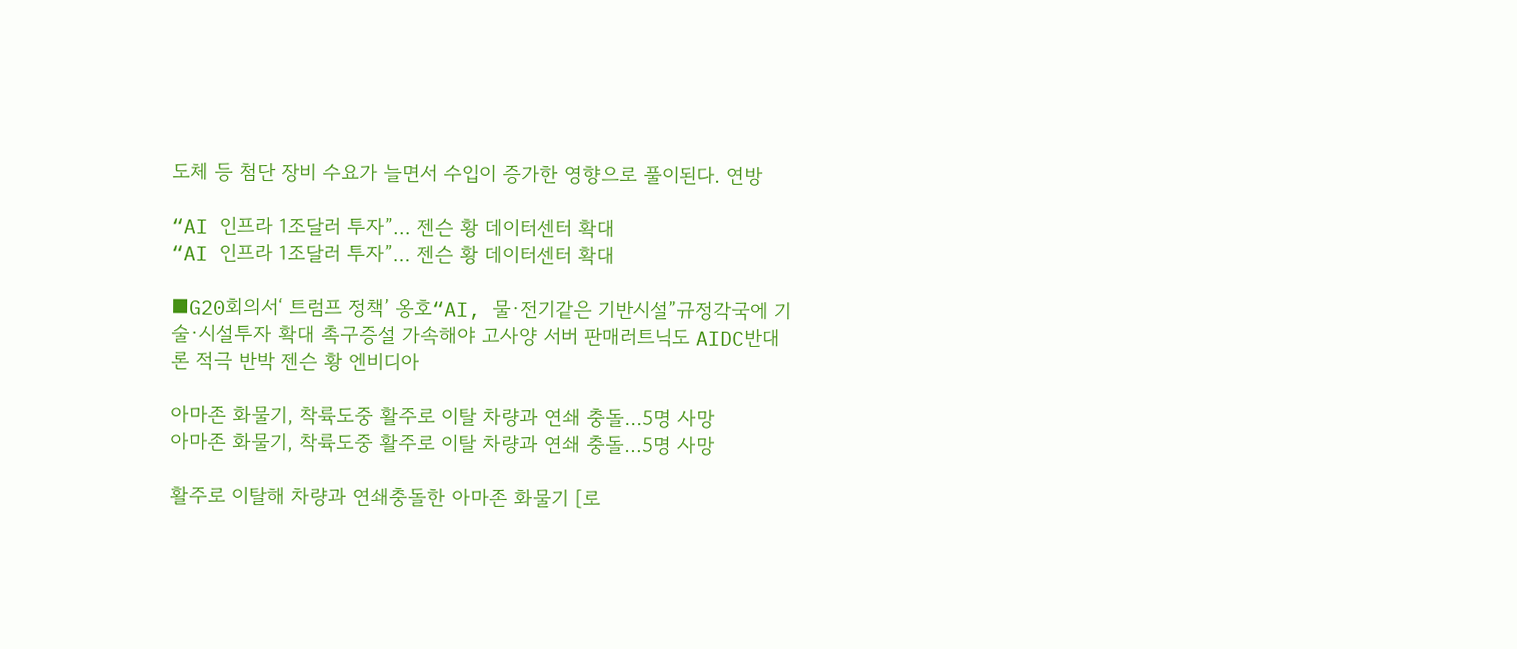도체 등 첨단 장비 수요가 늘면서 수입이 증가한 영향으로 풀이된다. 연방

“AI 인프라 1조달러 투자”… 젠슨 황 데이터센터 확대
“AI 인프라 1조달러 투자”… 젠슨 황 데이터센터 확대

■G20회의서‘ 트럼프 정책’ 옹호“AI, 물·전기같은 기반시설”규정각국에 기술·시설투자 확대 촉구증설 가속해야 고사양 서버 판매러트닉도 AIDC반대론 적극 반박 젠슨 황 엔비디아

아마존 화물기, 착륙도중 활주로 이탈 차량과 연쇄 충돌…5명 사망
아마존 화물기, 착륙도중 활주로 이탈 차량과 연쇄 충돌…5명 사망

활주로 이탈해 차량과 연쇄충돌한 아마존 화물기 [로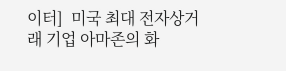이터]  미국 최대 전자상거래 기업 아마존의 화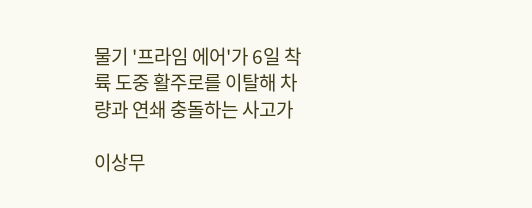물기 '프라임 에어'가 6일 착륙 도중 활주로를 이탈해 차량과 연쇄 충돌하는 사고가

이상무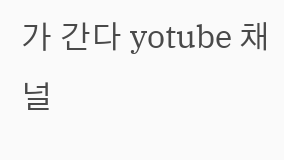가 간다 yotube 채널